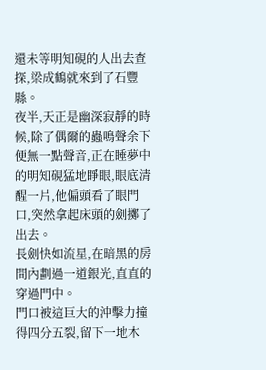還未等明知硯的人出去查探,梁成鶴就來到了石豐縣。
夜半,天正是幽深寂靜的時候,除了偶爾的蟲鳴聲余下便無一點聲音,正在睡夢中的明知硯猛地睜眼,眼底清醒一片,他偏頭看了眼門口,突然拿起床頭的劍擲了出去。
長劍快如流星,在暗黑的房間內劃過一道銀光,直直的穿過門中。
門口被這巨大的沖擊力撞得四分五裂,留下一地木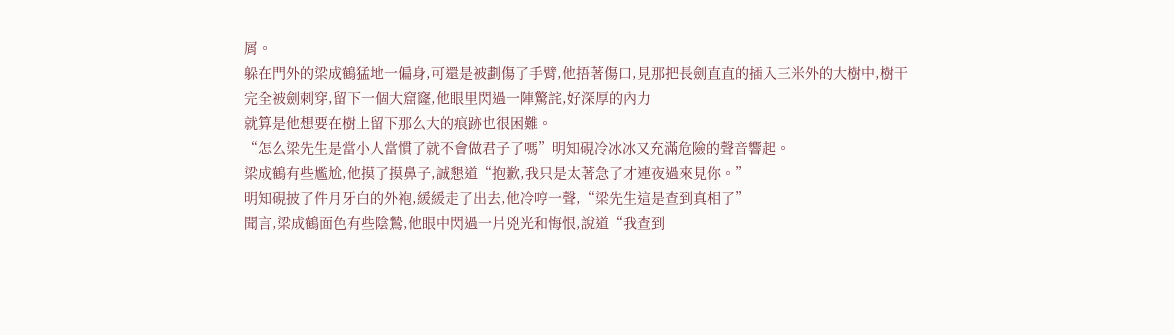屑。
躲在門外的梁成鶴猛地一偏身,可還是被劃傷了手臂,他捂著傷口,見那把長劍直直的插入三米外的大樹中,樹干完全被劍刺穿,留下一個大窟窿,他眼里閃過一陣驚詫,好深厚的內力
就算是他想要在樹上留下那么大的痕跡也很困難。
“怎么梁先生是當小人當慣了就不會做君子了嗎”明知硯冷冰冰又充滿危險的聲音響起。
梁成鶴有些尷尬,他摸了摸鼻子,誠懇道“抱歉,我只是太著急了才連夜過來見你。”
明知硯披了件月牙白的外袍,緩緩走了出去,他冷哼一聲,“梁先生這是查到真相了”
聞言,梁成鶴面色有些陰鷙,他眼中閃過一片兇光和悔恨,說道“我查到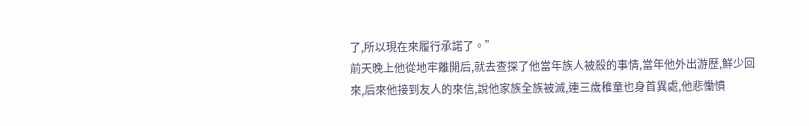了,所以現在來履行承諾了。”
前天晚上他從地牢離開后,就去查探了他當年族人被殺的事情,當年他外出游歷,鮮少回來,后來他接到友人的來信,說他家族全族被滅,連三歲稚童也身首異處,他悲慟憤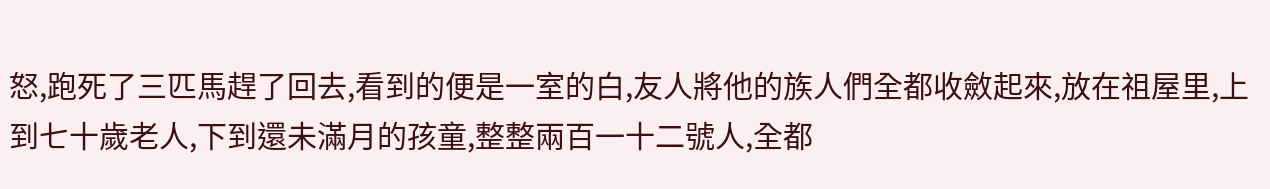怒,跑死了三匹馬趕了回去,看到的便是一室的白,友人將他的族人們全都收斂起來,放在祖屋里,上到七十歲老人,下到還未滿月的孩童,整整兩百一十二號人,全都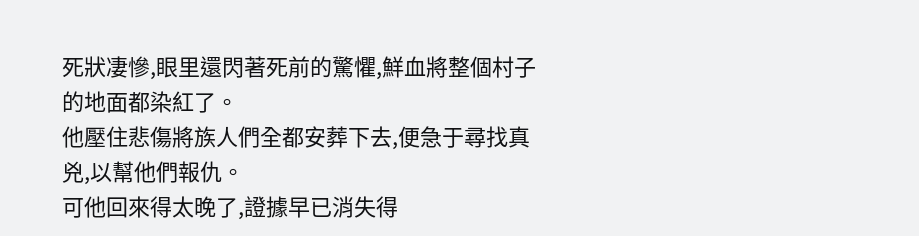死狀凄慘,眼里還閃著死前的驚懼,鮮血將整個村子的地面都染紅了。
他壓住悲傷將族人們全都安葬下去,便急于尋找真兇,以幫他們報仇。
可他回來得太晚了,證據早已消失得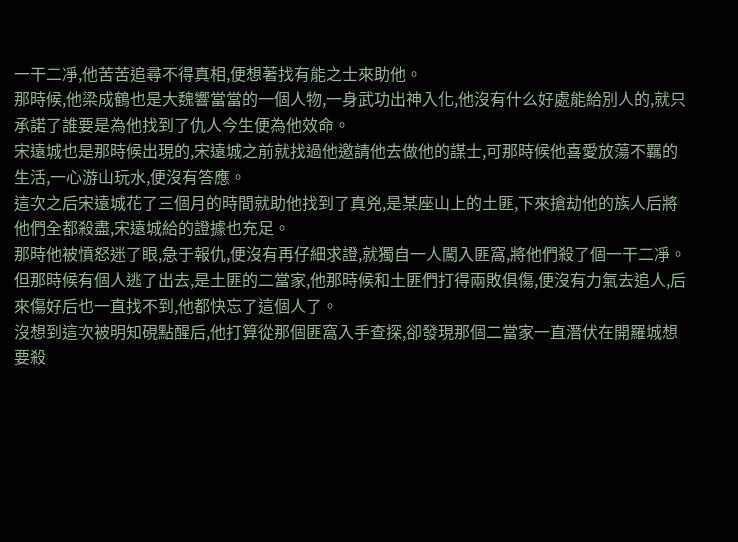一干二凈,他苦苦追尋不得真相,便想著找有能之士來助他。
那時候,他梁成鶴也是大魏響當當的一個人物,一身武功出神入化,他沒有什么好處能給別人的,就只承諾了誰要是為他找到了仇人今生便為他效命。
宋遠城也是那時候出現的,宋遠城之前就找過他邀請他去做他的謀士,可那時候他喜愛放蕩不羈的生活,一心游山玩水,便沒有答應。
這次之后宋遠城花了三個月的時間就助他找到了真兇,是某座山上的土匪,下來搶劫他的族人后將他們全都殺盡,宋遠城給的證據也充足。
那時他被憤怒迷了眼,急于報仇,便沒有再仔細求證,就獨自一人闖入匪窩,將他們殺了個一干二凈。
但那時候有個人逃了出去,是土匪的二當家,他那時候和土匪們打得兩敗俱傷,便沒有力氣去追人,后來傷好后也一直找不到,他都快忘了這個人了。
沒想到這次被明知硯點醒后,他打算從那個匪窩入手查探,卻發現那個二當家一直潛伏在開羅城想要殺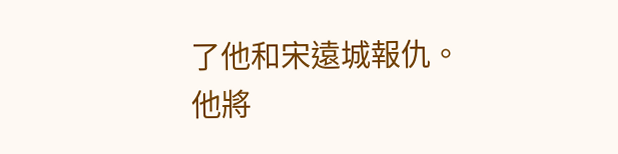了他和宋遠城報仇。
他將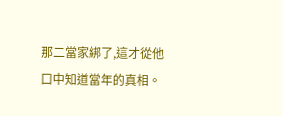那二當家綁了,這才從他口中知道當年的真相。